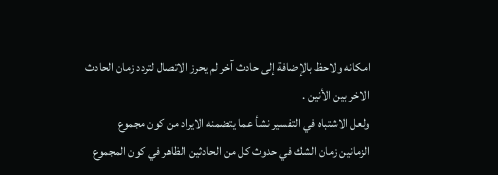امكانه ولاحظ بالإضافة إلى حادث آخر لم يحرز الاتصال لتردد زمان الحادث
الاخر بين الأنين .
ولعل الاشتباه في التفسير نشأ عما يتضمنه الايراد من كون مجموع
الزمانين زمان الشك في حدوث كل من الحادثين الظاهر في كون المجموع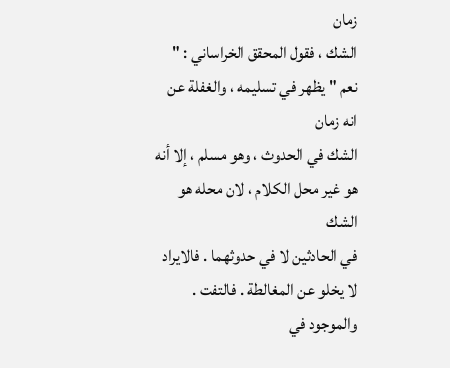زمان
الشك ، فقول المحقق الخراساني : " نعم " يظهر في تسليمه ، والغفلة عن انه زمان
الشك في الحدوث ، وهو مسلم ، إلا أنه هو غير محل الكلام ، لان محله هو الشك
في الحادثين لا في حدوثهما . فالايراد لا يخلو عن المغالطة . فالتفت .
والموجود في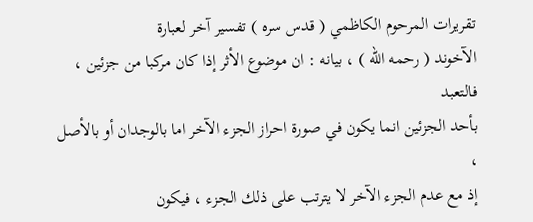تقريرات المرحوم الكاظمي ( قدس سره ) تفسير آخر لعبارة
الآخوند ( رحمه الله ) ، بيانه : ان موضوع الأثر إذا كان مركبا من جزئين ، فالتعبد
بأحد الجزئين انما يكون في صورة احراز الجزء الآخر اما بالوجدان أو بالأصل ،
إذ مع عدم الجزء الآخر لا يترتب على ذلك الجزء ، فيكون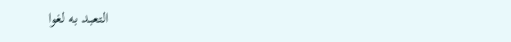التعبد به لغوا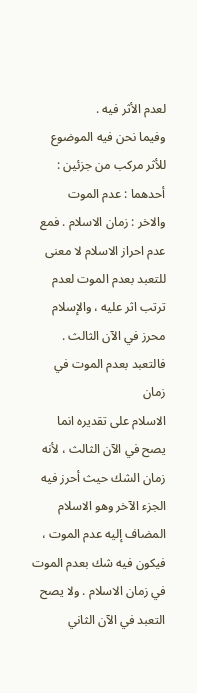لعدم الأثر فيه .
وفيما نحن فيه الموضوع للأثر مركب من جزئين : أحدهما : عدم الموت
والاخر : زمان الاسلام . فمع عدم احراز الاسلام لا معنى للتعبد بعدم الموت لعدم
ترتب اثر عليه ، والإسلام محرز في الآن الثالث . فالتعبد بعدم الموت في زمان
الاسلام على تقديره انما يصح في الآن الثالث ، لأنه زمان الشك حيث أحرز فيه
الجزء الآخر وهو الاسلام المضاف إليه عدم الموت ، فيكون فيه شك بعدم الموت
في زمان الاسلام . ولا يصح التعبد في الآن الثاني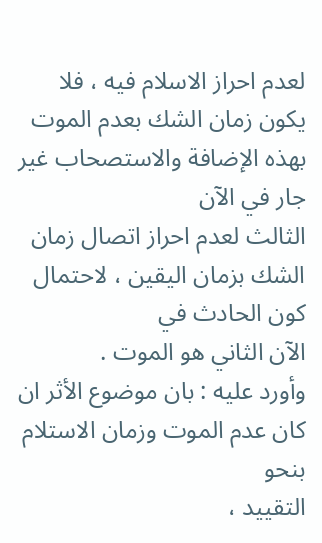لعدم احراز الاسلام فيه ، فلا
يكون زمان الشك بعدم الموت بهذه الإضافة والاستصحاب غير جار في الآن
الثالث لعدم احراز اتصال زمان الشك بزمان اليقين ، لاحتمال كون الحادث في
الآن الثاني هو الموت .
وأورد عليه : بان موضوع الأثر ان كان عدم الموت وزمان الاستلام بنحو
التقييد ،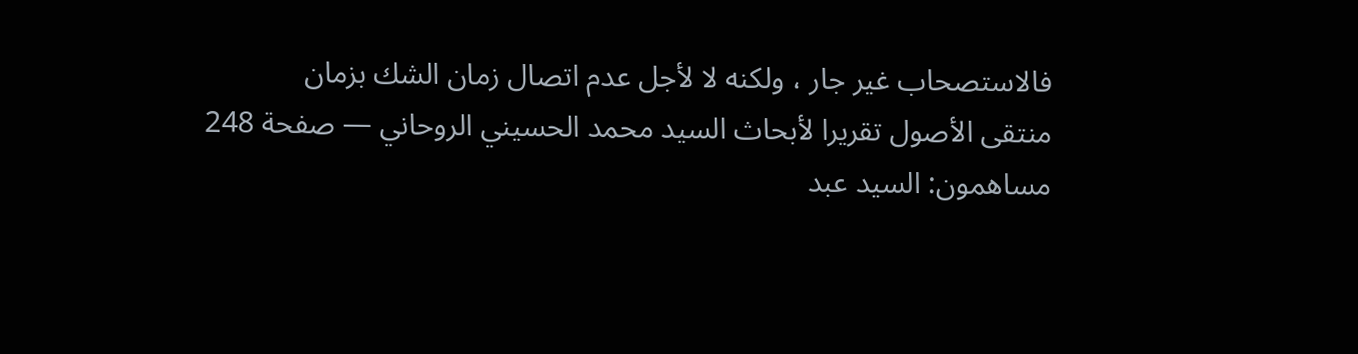فالاستصحاب غير جار ، ولكنه لا لأجل عدم اتصال زمان الشك بزمان
منتقى الأصول تقريرا لأبحاث السيد محمد الحسيني الروحاني — صفحة 248
مساهمون: السيد عبد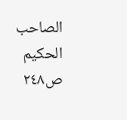الصاحب الحكيم
ص٢٤٨